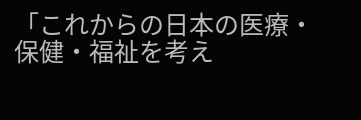「これからの日本の医療・保健・福祉を考え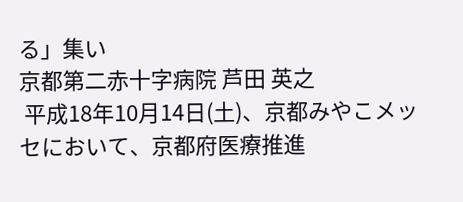る」集い
京都第二赤十字病院 芦田 英之
 平成18年10月14日(土)、京都みやこメッセにおいて、京都府医療推進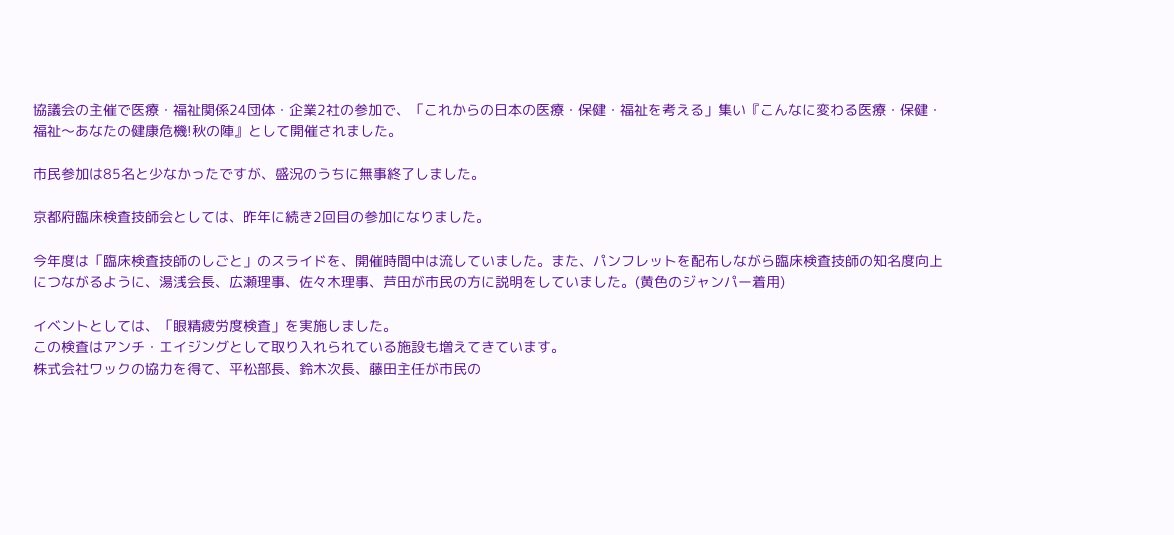協議会の主催で医療・福祉関係24団体・企業2社の参加で、「これからの日本の医療・保健・福祉を考える」集い『こんなに変わる医療・保健・福祉〜あなたの健康危機!秋の陣』として開催されました。

市民参加は85名と少なかったですが、盛況のうちに無事終了しました。

京都府臨床検査技師会としては、昨年に続き2回目の参加になりました。

今年度は「臨床検査技師のしごと」のスライドを、開催時間中は流していました。また、パンフレットを配布しながら臨床検査技師の知名度向上につながるように、湯浅会長、広瀬理事、佐々木理事、芦田が市民の方に説明をしていました。(黄色のジャンパー着用)

イベントとしては、「眼精疲労度検査」を実施しました。
この検査はアンチ・エイジングとして取り入れられている施設も増えてきています。
株式会社ワックの協力を得て、平松部長、鈴木次長、藤田主任が市民の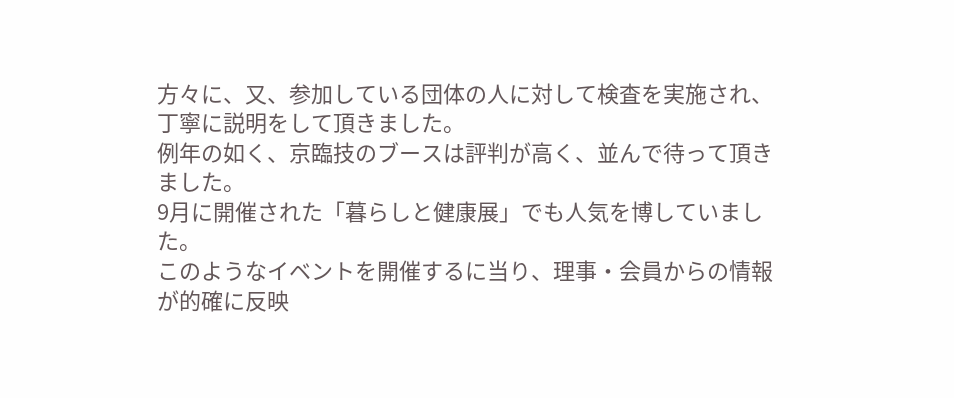方々に、又、参加している団体の人に対して検査を実施され、丁寧に説明をして頂きました。
例年の如く、京臨技のブースは評判が高く、並んで待って頂きました。
9月に開催された「暮らしと健康展」でも人気を博していました。
このようなイベントを開催するに当り、理事・会員からの情報が的確に反映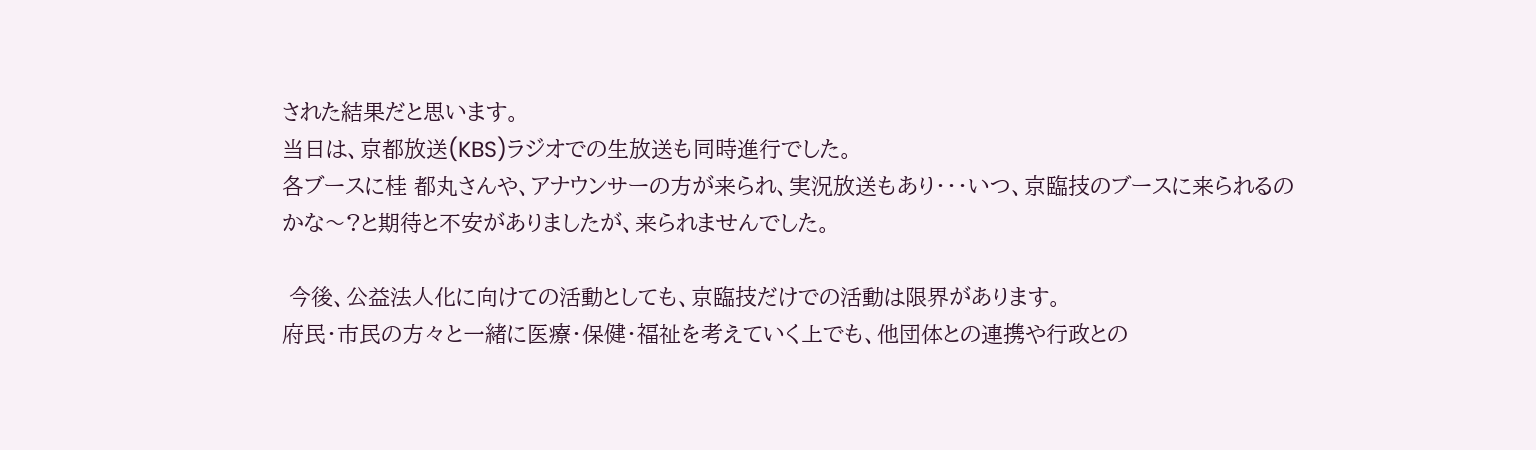された結果だと思います。
当日は、京都放送(KBS)ラジオでの生放送も同時進行でした。
各ブースに桂 都丸さんや、アナウンサーの方が来られ、実況放送もあり・・・いつ、京臨技のブースに来られるのかな〜?と期待と不安がありましたが、来られませんでした。

 今後、公益法人化に向けての活動としても、京臨技だけでの活動は限界があります。
府民・市民の方々と一緒に医療・保健・福祉を考えていく上でも、他団体との連携や行政との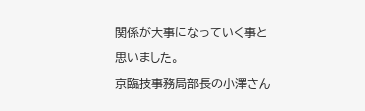関係が大事になっていく事と思いました。
京臨技事務局部長の小澤さん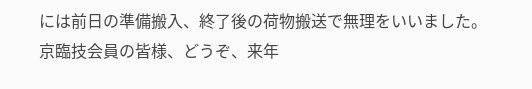には前日の準備搬入、終了後の荷物搬送で無理をいいました。
京臨技会員の皆様、どうぞ、来年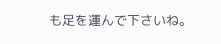も足を運んで下さいね。